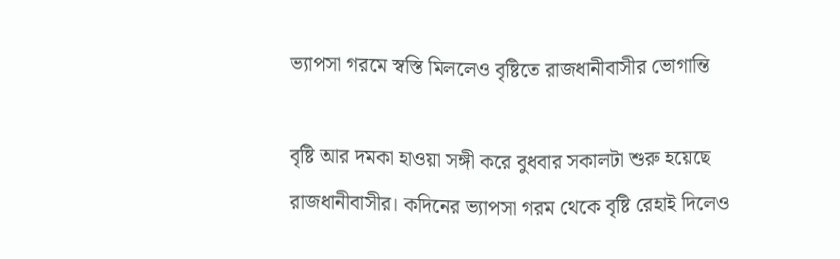ভ্যাপসা গরমে স্বস্তি মিললেও বৃষ্টিতে রাজধানীবাসীর ভোগান্তি

বৃষ্টি আর দমকা হাওয়া সঙ্গী করে বুধবার সকালটা শুরু হয়েছে রাজধানীবাসীর। কদিনের ভ্যাপসা গরম থেকে বৃষ্টি রেহাই দিলেও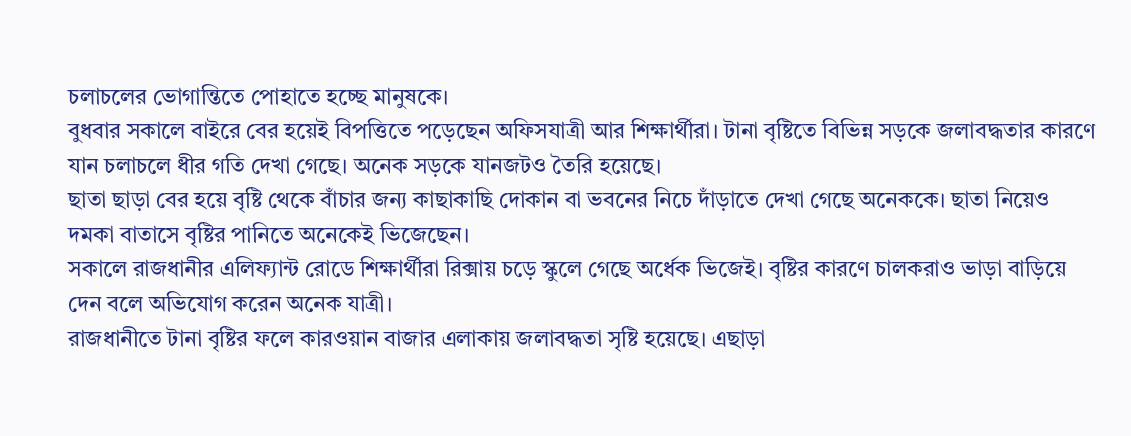চলাচলের ভোগান্তিতে পোহাতে হচ্ছে মানুষকে।
বুধবার সকালে বাইরে বের হয়েই বিপত্তিতে পড়েছেন অফিসযাত্রী আর শিক্ষার্থীরা। টানা বৃষ্টিতে বিভিন্ন সড়কে জলাবদ্ধতার কারণে যান চলাচলে ধীর গতি দেখা গেছে। অনেক সড়কে যানজটও তৈরি হয়েছে।
ছাতা ছাড়া বের হয়ে বৃষ্টি থেকে বাঁচার জন্য কাছাকাছি দোকান বা ভবনের নিচে দাঁড়াতে দেখা গেছে অনেককে। ছাতা নিয়েও দমকা বাতাসে বৃষ্টির পানিতে অনেকেই ভিজেছেন।
সকালে রাজধানীর এলিফ্যান্ট রোডে শিক্ষার্থীরা রিক্সায় চড়ে স্কুলে গেছে অর্ধেক ভিজেই। বৃষ্টির কারণে চালকরাও ভাড়া বাড়িয়ে দেন বলে অভিযোগ করেন অনেক যাত্রী।
রাজধানীতে টানা বৃষ্টির ফলে কারওয়ান বাজার এলাকায় জলাবদ্ধতা সৃষ্টি হয়েছে। এছাড়া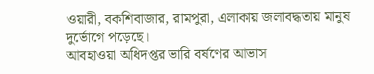ওয়ারী, বকশিবাজার, রামপুরা, এলাকায় জলাবদ্ধতায় মানুষ দুর্ভোগে পড়েছে।
আবহাওয়া অধিদপ্তর ভারি বর্ষণের আভাস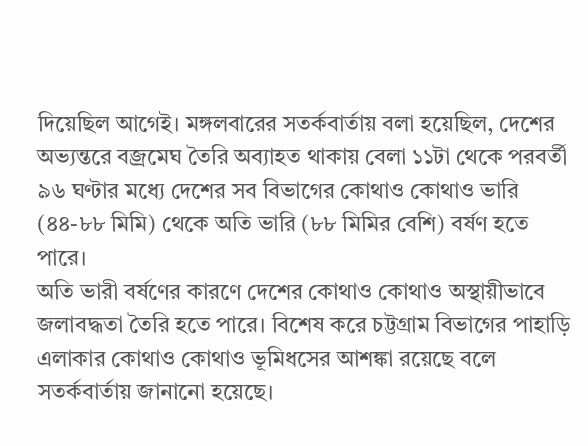দিয়েছিল আগেই। মঙ্গলবারের সতর্কবার্তায় বলা হয়েছিল, দেশের অভ্যন্তরে বজ্রমেঘ তৈরি অব্যাহত থাকায় বেলা ১১টা থেকে পরবর্তী ৯৬ ঘণ্টার মধ্যে দেশের সব বিভাগের কোথাও কোথাও ভারি (৪৪-৮৮ মিমি) থেকে অতি ভারি (৮৮ মিমির বেশি) বর্ষণ হতে পারে।
অতি ভারী বর্ষণের কারণে দেশের কোথাও কোথাও অস্থায়ীভাবে জলাবদ্ধতা তৈরি হতে পারে। বিশেষ করে চট্টগ্রাম বিভাগের পাহাড়ি এলাকার কোথাও কোথাও ভূমিধসের আশঙ্কা রয়েছে বলে সতর্কবার্তায় জানানো হয়েছে।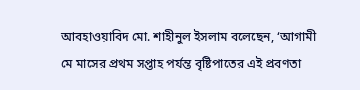আবহাওয়াবিদ মো. শাহীনুল ইসলাম বলেছেন, ‘আগামী মে মাসের প্রথম সপ্তাহ পর্যন্ত বৃষ্টিপাতের এই প্রবণতা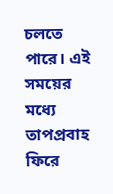চলতে পারে। এই সময়ের মধ্যে তাপপ্রবাহ ফিরে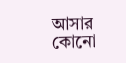আসার কোনো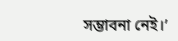সম্ভাবনা নেই।’